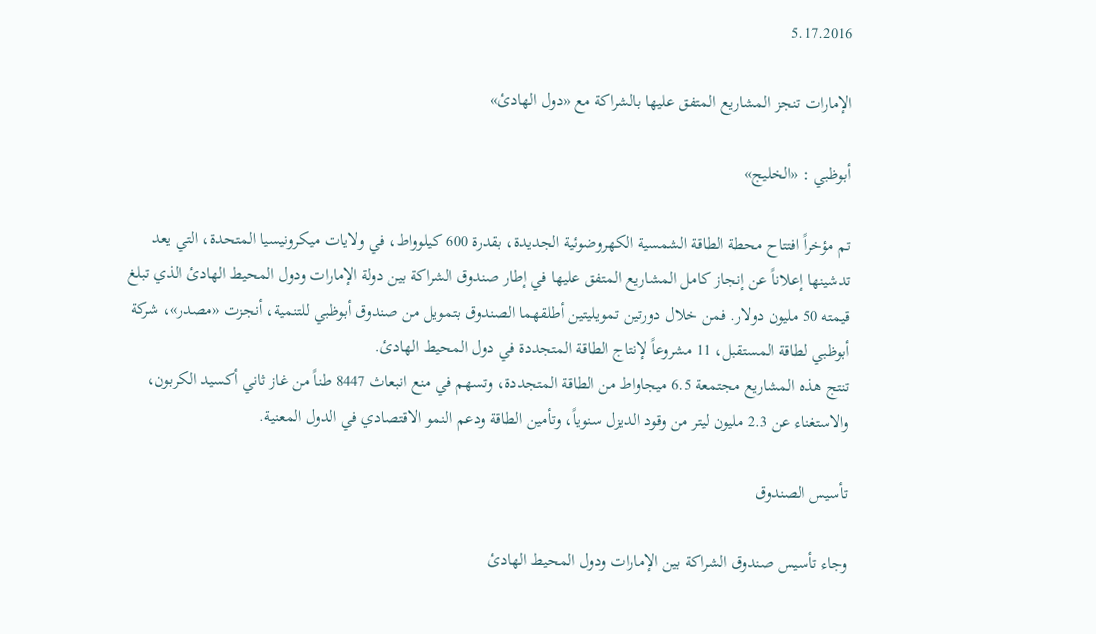5.17.2016

الإمارات تنجز المشاريع المتفق عليها بالشراكة مع «دول الهادئ»

أبوظبي : «الخليج»

تم مؤخراً افتتاح محطة الطاقة الشمسية الكهروضوئية الجديدة، بقدرة 600 كيلوواط، في ولايات ميكرونيسيا المتحدة، التي يعد تدشينها إعلاناً عن إنجاز كامل المشاريع المتفق عليها في إطار صندوق الشراكة بين دولة الإمارات ودول المحيط الهادئ الذي تبلغ قيمته 50 مليون دولار. فمن خلال دورتين تمويليتين أطلقهما الصندوق بتمويل من صندوق أبوظبي للتنمية، أنجزت «مصدر»، شركة أبوظبي لطاقة المستقبل، 11 مشروعاً لإنتاج الطاقة المتجددة في دول المحيط الهادئ.
تنتج هذه المشاريع مجتمعة 6.5 ميجاواط من الطاقة المتجددة، وتسهم في منع انبعاث 8447 طناً من غاز ثاني أكسيد الكربون، والاستغناء عن 2.3 مليون ليتر من وقود الديزل سنوياً، وتأمين الطاقة ودعم النمو الاقتصادي في الدول المعنية.

تأسيس الصندوق

وجاء تأسيس صندوق الشراكة بين الإمارات ودول المحيط الهادئ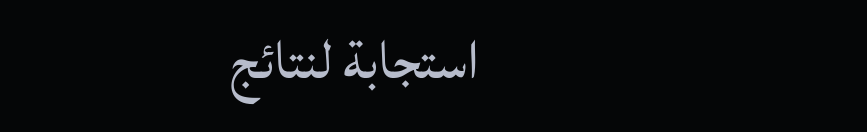استجابة لنتائج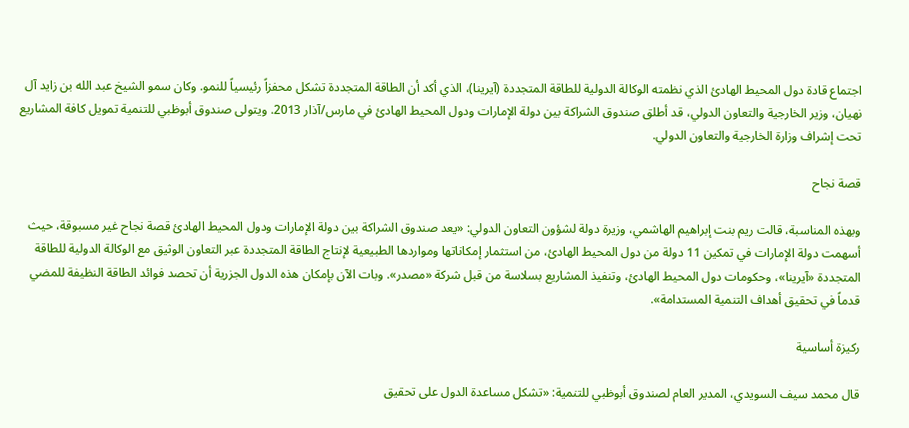اجتماع قادة دول المحيط الهادئ الذي نظمته الوكالة الدولية للطاقة المتجددة (آيرينا)، الذي أكد أن الطاقة المتجددة تشكل محفزاً رئيسياً للنمو. وكان سمو الشيخ عبد الله بن زايد آل نهيان، وزير الخارجية والتعاون الدولي، قد أطلق صندوق الشراكة بين دولة الإمارات ودول المحيط الهادئ في مارس/آذار 2013. ويتولى صندوق أبوظبي للتنمية تمويل كافة المشاريع تحت إشراف وزارة الخارجية والتعاون الدولي.

قصة نجاح

وبهذه المناسبة، قالت ريم بنت إبراهيم الهاشمي، وزيرة دولة لشؤون التعاون الدولي: «يعد صندوق الشراكة بين دولة الإمارات ودول المحيط الهادئ قصة نجاح غير مسبوقة، حيث أسهمت دولة الإمارات في تمكين 11 دولة من دول المحيط الهادئ، من استثمار إمكاناتها ومواردها الطبيعية لإنتاج الطاقة المتجددة عبر التعاون الوثيق مع الوكالة الدولية للطاقة المتجددة «آيرينا»، وحكومات دول المحيط الهادئ، وتنفيذ المشاريع بسلاسة من قبل شركة «مصدر». وبات الآن بإمكان هذه الدول الجزرية أن تحصد فوائد الطاقة النظيفة للمضي قدماً في تحقيق أهداف التنمية المستدامة».

ركيزة أساسية

قال محمد سيف السويدي، المدير العام لصندوق أبوظبي للتنمية: «تشكل مساعدة الدول على تحقيق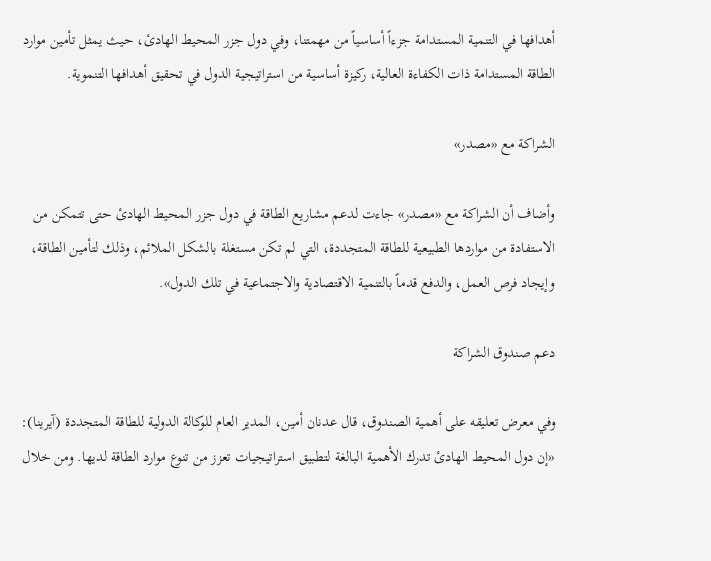أهدافها في التنمية المستدامة جزءاً أساسياً من مهمتنا، وفي دول جزر المحيط الهادئ، حيث يمثل تأمين موارد الطاقة المستدامة ذات الكفاءة العالية، ركيزة أساسية من استراتيجية الدول في تحقيق أهدافها التنموية.

الشراكة مع «مصدر»

وأضاف أن الشراكة مع «مصدر» جاءت لدعم مشاريع الطاقة في دول جزر المحيط الهادئ حتى تتمكن من الاستفادة من مواردها الطبيعية للطاقة المتجددة، التي لم تكن مستغلة بالشكل الملائم، وذلك لتأمين الطاقة، وإيجاد فرص العمل، والدفع قدماً بالتنمية الاقتصادية والاجتماعية في تلك الدول».

دعم صندوق الشراكة

وفي معرض تعليقه على أهمية الصندوق، قال عدنان أمين، المدير العام للوكالة الدولية للطاقة المتجددة (آيرينا): «إن دول المحيط الهادئ تدرك الأهمية البالغة لتطبيق استراتيجيات تعزز من تنوع موارد الطاقة لديها. ومن خلال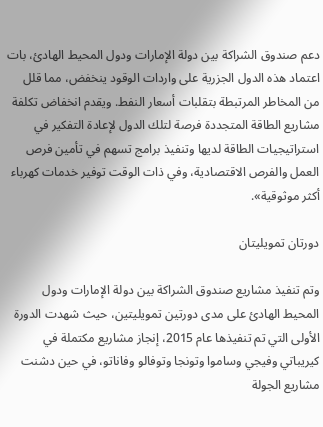دعم صندوق الشراكة بين دولة الإمارات ودول المحيط الهادئ، بات اعتماد هذه الدول الجزرية على واردات الوقود ينخفض، مما قلل من المخاطر المرتبطة بتقلبات أسعار النفط. ويقدم انخفاض تكلفة مشاريع الطاقة المتجددة فرصة لتلك الدول لإعادة التفكير في استراتيجيات الطاقة لديها وتنفيذ برامج تسهم في تأمين فرص العمل والفرص الاقتصادية، وفي ذات الوقت توفير خدمات كهرباء أكثر موثوقية».

دورتان تمويليتان

وتم تنفيذ مشاريع صندوق الشراكة بين دولة الإمارات ودول المحيط الهادئ على مدى دورتين تمويليتين، حيث شهدت الدورة الأولى التي تم تنفيذها عام 2015، إنجاز مشاريع مكتملة في كيريباتي وفيجي وساموا وتونجا وتوفالو وفاناتو، في حين دشنت مشاريع الجولة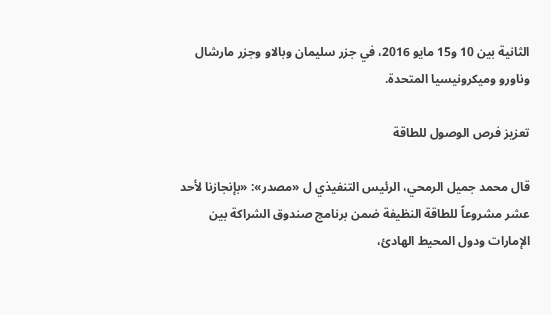الثانية بين 10 و15 مايو 2016، في جزر سليمان وبالاو وجزر مارشال وناورو وميكرونيسيا المتحدة.

تعزيز فرص الوصول للطاقة

قال محمد جميل الرمحي، الرئيس التنفيذي ل «مصدر»: «بإنجازنا لأحد عشر مشروعاً للطاقة النظيفة ضمن برنامج صندوق الشراكة بين الإمارات ودول المحيط الهادئ،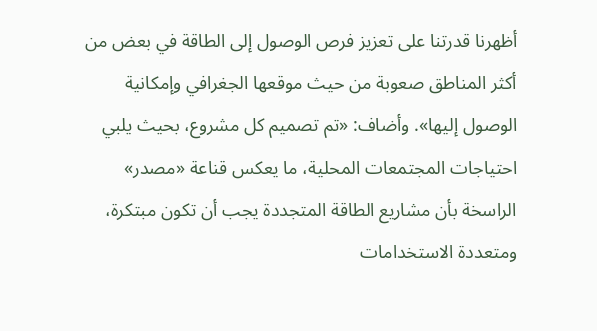أظهرنا قدرتنا على تعزيز فرص الوصول إلى الطاقة في بعض من أكثر المناطق صعوبة من حيث موقعها الجغرافي وإمكانية الوصول إليها». وأضاف: «تم تصميم كل مشروع، بحيث يلبي احتياجات المجتمعات المحلية، ما يعكس قناعة «مصدر» الراسخة بأن مشاريع الطاقة المتجددة يجب أن تكون مبتكرة، ومتعددة الاستخدامات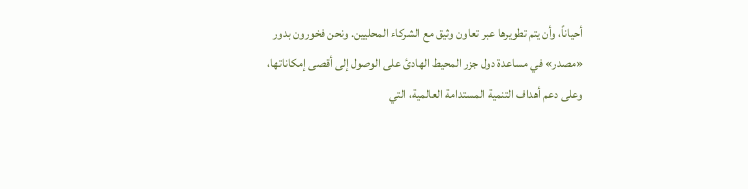أحياناً، وأن يتم تطويرها عبر تعاون وثيق مع الشركاء المحليين. ونحن فخورون بدور «مصدر» في مساعدة دول جزر المحيط الهادئ على الوصول إلى أقصى إمكاناتها، وعلى دعم أهداف التنمية المستدامة العالمية، التي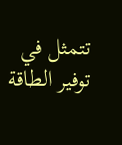تتمثل في توفير الطاقة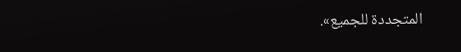المتجددة للجميع».